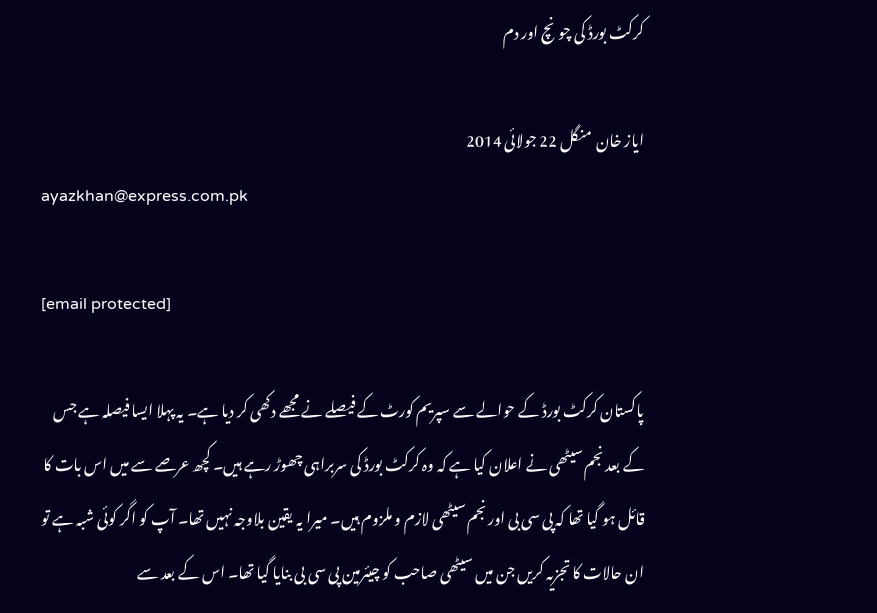کرکٹ بورڈ کی چونچ اور دم

ایاز خان  منگل 22 جولائی 2014
ayazkhan@express.com.pk

[email protected]

پاکستان کرکٹ بورڈ کے حوالے سے سپریم کورٹ کے فیصلے نے مجھے دکھی کر دیا ہے۔ یہ پہلا ایسا فیصلہ ہے جس کے بعد نجم سیٹھی نے اعلان کیا ہے کہ وہ کرکٹ بورڈ کی سربراہی چھوڑ رہے ہیں۔ کچھ عرصے سے میں اس بات کا قائل ہو گیا تھا کہ پی سی بی اور نجم سیٹھی لازم و ملزوم ہیں۔ میرا یہ یقین بلاوجہ نہیں تھا۔ آپ کو اگر کوئی شبہ ہے تو ان حالات کا تجزیہ کریں جن میں سیٹھی صاحب کو چیئرمین پی سی بی بنایا گیا تھا۔ اس کے بعد سے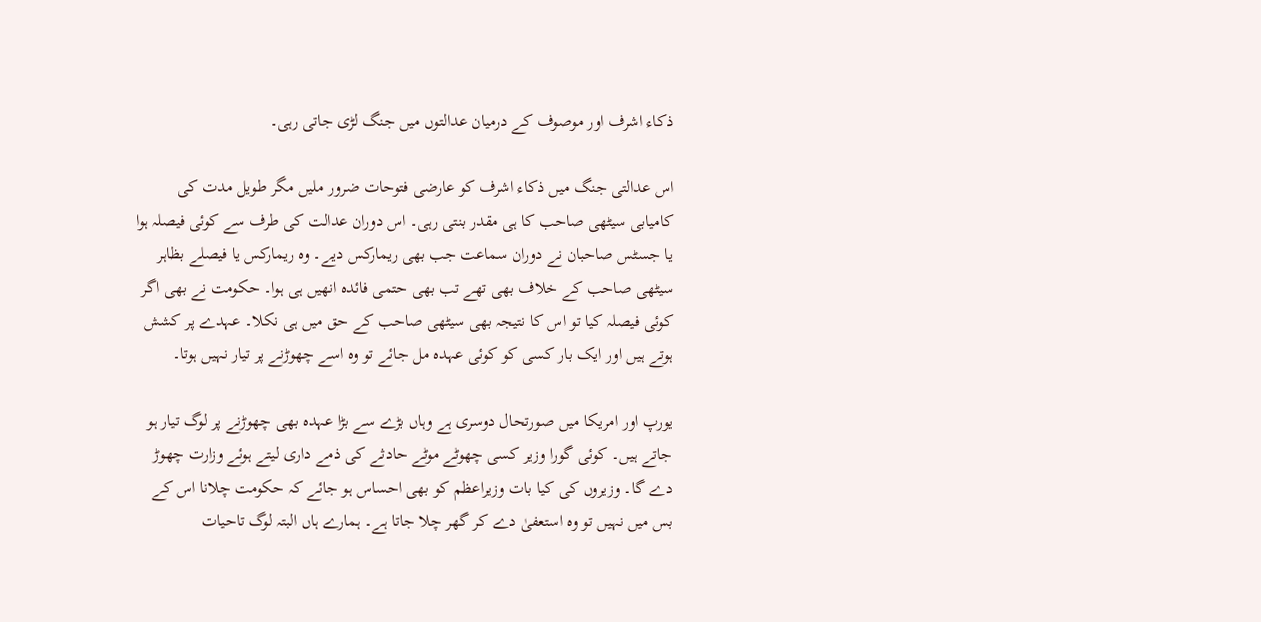ذکاء اشرف اور موصوف کے درمیان عدالتوں میں جنگ لڑی جاتی رہی۔

اس عدالتی جنگ میں ذکاء اشرف کو عارضی فتوحات ضرور ملیں مگر طویل مدت کی کامیابی سیٹھی صاحب کا ہی مقدر بنتی رہی۔ اس دوران عدالت کی طرف سے کوئی فیصلہ ہوا یا جسٹس صاحبان نے دوران سماعت جب بھی ریمارکس دیے۔ وہ ریمارکس یا فیصلے بظاہر سیٹھی صاحب کے خلاف بھی تھے تب بھی حتمی فائدہ انھیں ہی ہوا۔ حکومت نے بھی اگر کوئی فیصلہ کیا تو اس کا نتیجہ بھی سیٹھی صاحب کے حق میں ہی نکلا۔ عہدے پر کشش ہوتے ہیں اور ایک بار کسی کو کوئی عہدہ مل جائے تو وہ اسے چھوڑنے پر تیار نہیں ہوتا۔

یورپ اور امریکا میں صورتحال دوسری ہے وہاں بڑے سے بڑا عہدہ بھی چھوڑنے پر لوگ تیار ہو جاتے ہیں۔ کوئی گورا وزیر کسی چھوٹے موٹے حادثے کی ذمے داری لیتے ہوئے وزارت چھوڑ دے گا۔ وزیروں کی کیا بات وزیراعظم کو بھی احساس ہو جائے کہ حکومت چلانا اس کے بس میں نہیں تو وہ استعفیٰ دے کر گھر چلا جاتا ہے۔ ہمارے ہاں البتہ لوگ تاحیات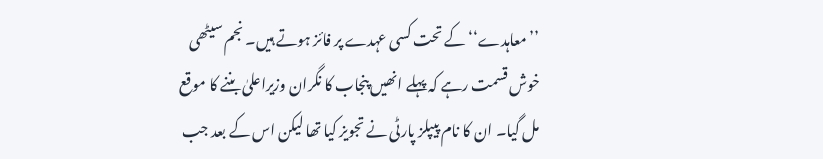’’معاہدے‘‘ کے تحت کسی عہدے پر فائز ہوتے ہیں۔ نجم سیٹھی خوش قسمت رہے کہ پہلے انھیں پنجاب کا نگران وزیراعلیٰ بننے کا موقع مل گیا۔ ان کا نام پیپلز پارٹی نے تجویز کیا تھا لیکن اس کے بعد جب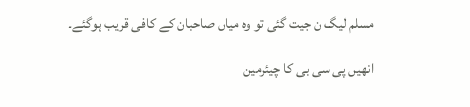مسلم لیگ ن جیت گئی تو وہ میاں صاحبان کے کافی قریب ہوگئے۔

انھیں پی سی بی کا چیئرمین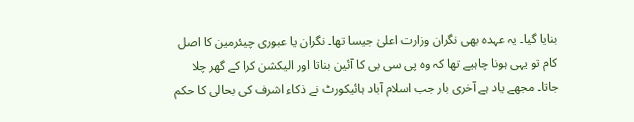بنایا گیا۔ یہ عہدہ بھی نگران وزارت اعلیٰ جیسا تھا۔ نگران یا عبوری چیئرمین کا اصل کام تو یہی ہونا چاہیے تھا کہ وہ پی سی بی کا آئین بناتا اور الیکشن کرا کے گھر چلا جاتا۔ مجھے یاد ہے آخری بار جب اسلام آباد ہائیکورٹ نے ذکاء اشرف کی بحالی کا حکم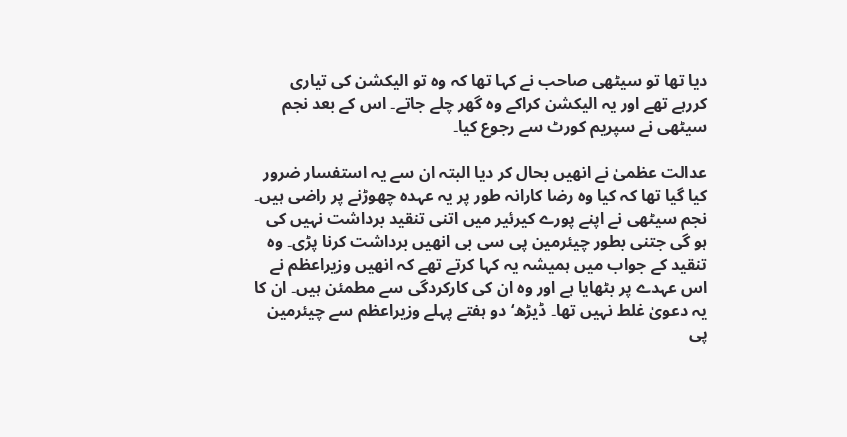دیا تھا تو سیٹھی صاحب نے کہا تھا کہ وہ تو الیکشن کی تیاری کررہے تھے اور یہ الیکشن کراکے وہ گھر چلے جاتے۔ اس کے بعد نجم سیٹھی نے سپریم کورٹ سے رجوع کیا۔

عدالت عظمیٰ نے انھیں بحال کر دیا البتہ ان سے یہ استفسار ضرور کیا گیا تھا کہ کیا وہ رضا کارانہ طور پر یہ عہدہ چھوڑنے پر راضی ہیں۔ نجم سیٹھی نے اپنے پورے کیرئیر میں اتنی تنقید برداشت نہیں کی ہو گی جتنی بطور چیئرمین پی سی بی انھیں برداشت کرنا پڑی۔ وہ تنقید کے جواب میں ہمیشہ یہ کہا کرتے تھے کہ انھیں وزیراعظم نے اس عہدے پر بٹھایا ہے اور وہ ان کی کارکردگی سے مطمئن ہیں۔ ان کا یہ دعویٰ غلط نہیں تھا۔ ڈیڑھ‘ دو ہفتے پہلے وزیراعظم سے چیئرمین پی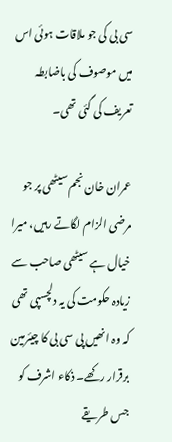سی بی کی جو ملاقات ہوئی اس میں موصوف کی باضابطہ تعریف کی گئی تھی۔

عمران خان نجم سیٹھی پر جو مرضی الزام لگاتے رہیں، میرا خیال ہے سیٹھی صاحب سے زیادہ حکومت کی یہ دلچسپی تھی کہ وہ انھیں پی سی بی کا چیئرمین برقرار رکھے۔ ذکاء اشرف کو جس طریقے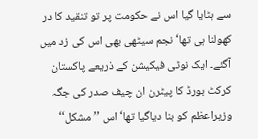سے ہٹایا گیا اس نے حکومت پر تو تنقید کا در کھولنا ہی تھا‘ نجم سیٹھی بھی اس کی زد میں آگئے۔ ایک نوٹی فیکیشن کے ذریعے پاکستان کرکٹ بورڈ کا پیٹرن ان چیف صدر کی جگہ وزیراعظم کو بنا دیاگیا تھا‘ اس ’’مشکل‘‘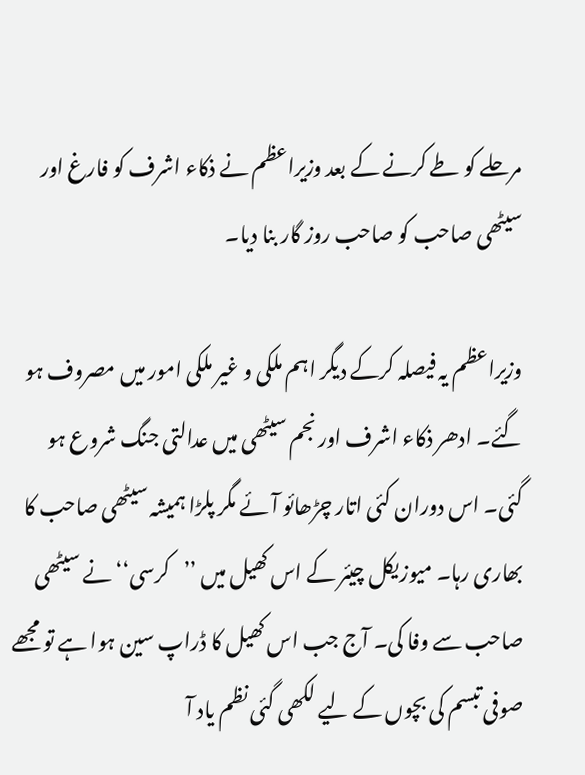مرحلے کو طے کرنے کے بعد وزیراعظم نے ذکاء اشرف کو فارغ اور سیٹھی صاحب کو صاحب روز گار بنا دیا۔

وزیراعظم یہ فیصلہ کرکے دیگر اہم ملکی و غیر ملکی امور میں مصروف ہو گئے۔ ادھر ذکاء اشرف اور نجم سیٹھی میں عدالتی جنگ شروع ہو گئی۔ اس دوران کئی اتار چڑھائو آئے مگر پلڑا ہمیشہ سیٹھی صاحب کا بھاری رہا۔ میوزیکل چیئر کے اس کھیل میں ’’کرسی‘‘ نے سیٹھی صاحب سے وفا کی۔ آج جب اس کھیل کا ڈراپ سین ہوا ہے تو مجھے صوفی تبسم کی بچوں کے لیے لکھی گئی نظم یاد آ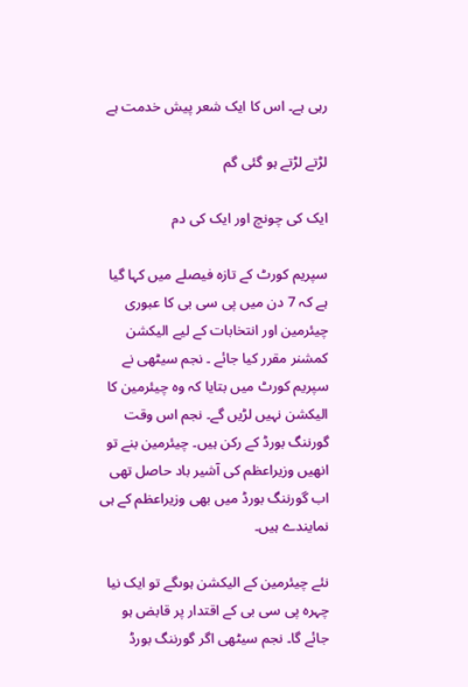رہی ہے۔ اس کا ایک شعر پیش خدمت ہے

لڑتے لڑتے ہو گئی گم

ایک کی چونچ اور ایک کی دم

سپریم کورٹ کے تازہ فیصلے میں کہا گیا ہے کہ 7 دن میں پی سی بی کا عبوری چیئرمین اور انتخابات کے لیے الیکشن کمشنر مقرر کیا جائے ۔ نجم سیٹھی نے سپریم کورٹ میں بتایا کہ وہ چیئرمین کا الیکشن نہیں لڑیں گے۔ نجم اس وقت گورننگ بورڈ کے رکن ہیں۔ چیئرمین بنے تو انھیں وزیراعظم کی آشیر باد حاصل تھی اب گورننگ بورڈ میں بھی وزیراعظم کے ہی نمایندے ہیں۔

نئے چیئرمین کے الیکشن ہوںگے تو ایک نیا چہرہ پی سی بی کے اقتدار پر قابض ہو جائے گا۔ نجم سیٹھی اگر گورننگ بورڈ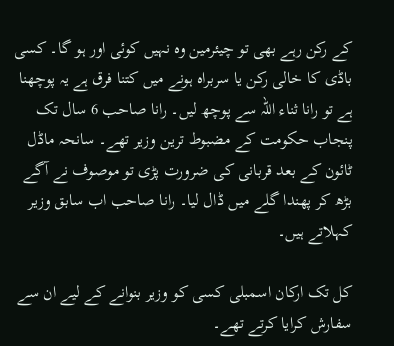کے رکن رہے بھی تو چیئرمین وہ نہیں کوئی اور ہو گا۔ کسی باڈی کا خالی رکن یا سربراہ ہونے میں کتنا فرق ہے یہ پوچھنا ہے تو رانا ثناء اللہ سے پوچھ لیں۔ رانا صاحب 6 سال تک پنجاب حکومت کے مضبوط ترین وزیر تھے۔ سانحہ ماڈل ٹائون کے بعد قربانی کی ضرورت پڑی تو موصوف نے آگے بڑھ کر پھندا گلے میں ڈال لیا۔ رانا صاحب اب سابق وزیر کہلاتے ہیں۔

کل تک ارکان اسمبلی کسی کو وزیر بنوانے کے لیے ان سے سفارش کرایا کرتے تھے۔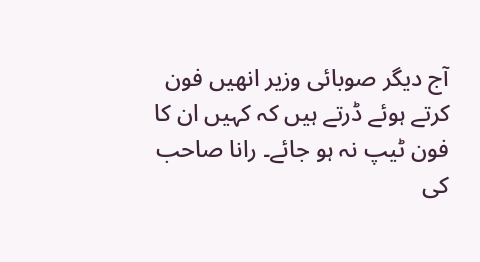آج دیگر صوبائی وزیر انھیں فون کرتے ہوئے ڈرتے ہیں کہ کہیں ان کا فون ٹیپ نہ ہو جائے۔ رانا صاحب کی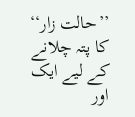’’حالت زار‘‘ کا پتہ چلانے کے لیے ایک اور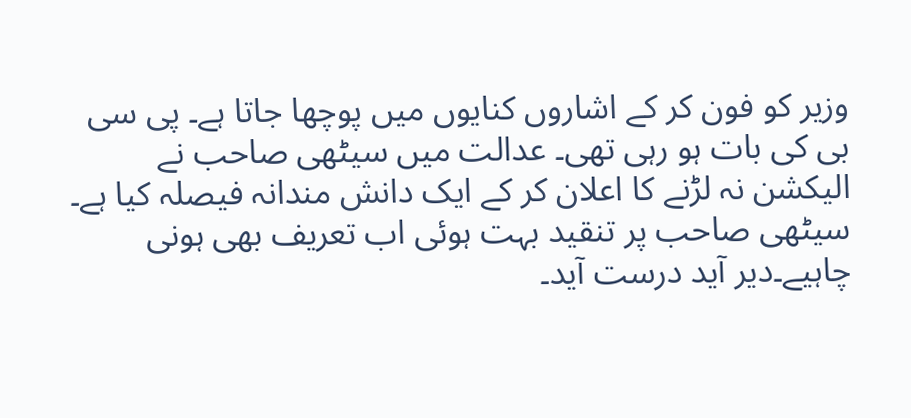وزیر کو فون کر کے اشاروں کنایوں میں پوچھا جاتا ہے۔ پی سی بی کی بات ہو رہی تھی۔ عدالت میں سیٹھی صاحب نے الیکشن نہ لڑنے کا اعلان کر کے ایک دانش مندانہ فیصلہ کیا ہے۔ سیٹھی صاحب پر تنقید بہت ہوئی اب تعریف بھی ہونی چاہیے۔دیر آید درست آید۔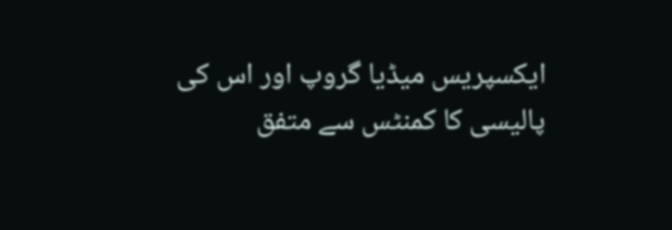ایکسپریس میڈیا گروپ اور اس کی پالیسی کا کمنٹس سے متفق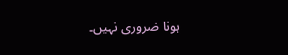ہونا ضروری نہیں۔